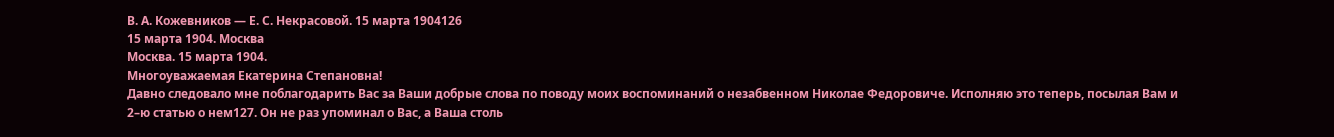В. А. Кожевников — Е. С. Некрасовой. 15 марта 1904126
15 марта 1904. Москва
Москва. 15 марта 1904.
Многоуважаемая Екатерина Степановна!
Давно следовало мне поблагодарить Вас за Ваши добрые слова по поводу моих воспоминаний о незабвенном Николае Федоровиче. Исполняю это теперь, посылая Вам и 2–ю статью о нем127. Он не раз упоминал о Вас, а Ваша столь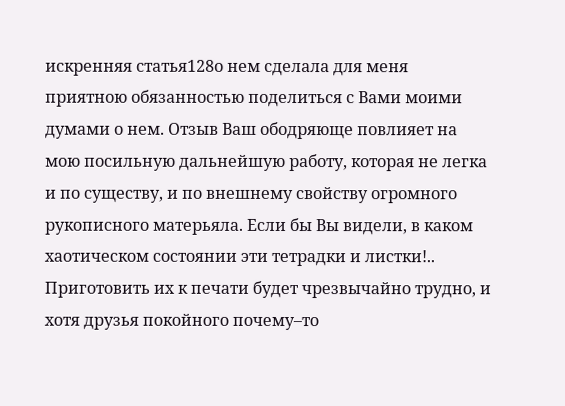искренняя статья128о нем сделала для меня приятною обязанностью поделиться с Вами моими думами о нем. Отзыв Ваш ободряюще повлияет на мою посильную дальнейшую работу, которая не легка и по существу, и по внешнему свойству огромного рукописного матерьяла. Если бы Вы видели, в каком хаотическом состоянии эти тетрадки и листки!.. Приготовить их к печати будет чрезвычайно трудно, и хотя друзья покойного почему–то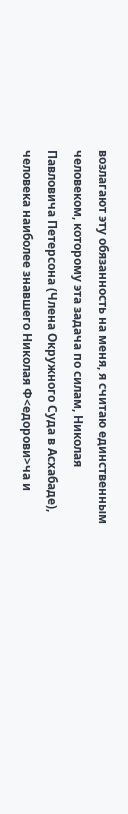возлагают эту обязанность на меня, я считаю единственным человеком, которому эта задача по силам, Николая Павловича Петерсона (Члена Окружного Суда в Асхабаде), человека наиболее знавшего Николая Ф<едорови>ча и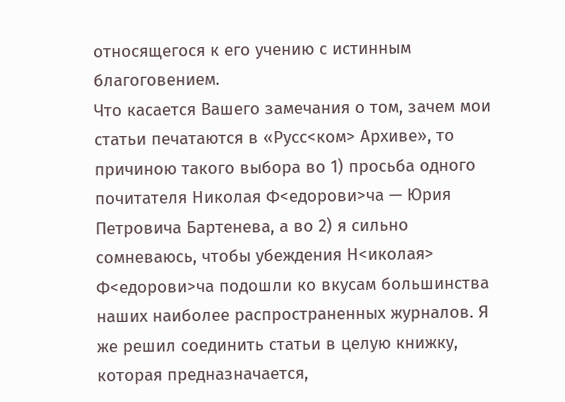относящегося к его учению с истинным благоговением.
Что касается Вашего замечания о том, зачем мои статьи печатаются в «Русс<ком> Архиве», то причиною такого выбора во 1) просьба одного почитателя Николая Ф<едорови>ча — Юрия Петровича Бартенева, а во 2) я сильно сомневаюсь, чтобы убеждения Н<иколая> Ф<едорови>ча подошли ко вкусам большинства наших наиболее распространенных журналов. Я же решил соединить статьи в целую книжку, которая предназначается,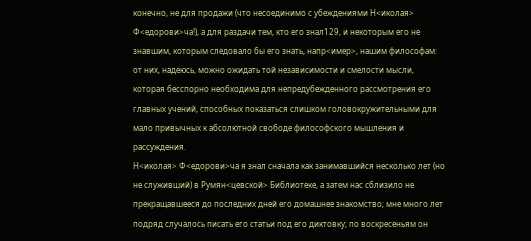конечно, не для продажи (что несоединимо с убеждениями Н<иколая> Ф<едорови>ча!), а для раздачи тем, кто его знал129, и некоторым его не знавшим, которым следовало бы его знать, напр<имер>, нашим философам: от них, надеюсь, можно ожидать той независимости и смелости мысли, которая бесспорно необходима для непредубежденного рассмотрения его главных учений, способных показаться слишком головокружительными для мало привычных к абсолютной свободе философского мышления и рассуждения.
Н<иколая> Ф<едорови>ча я знал сначала как занимавшийся несколько лет (но не служивший) в Румян<цевской> Библиотеке, а затем нас сблизило не прекращавшееся до последних дней его домашнее знакомство; мне много лет подряд случалось писать его статьи под его диктовку; по воскресеньям он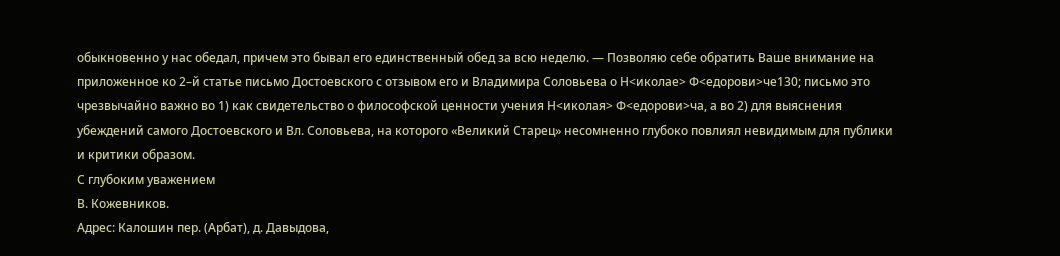обыкновенно у нас обедал, причем это бывал его единственный обед за всю неделю. — Позволяю себе обратить Ваше внимание на приложенное ко 2–й статье письмо Достоевского с отзывом его и Владимира Соловьева о Н<иколае> Ф<едорови>че130; письмо это чрезвычайно важно во 1) как свидетельство о философской ценности учения Н<иколая> Ф<едорови>ча, а во 2) для выяснения убеждений самого Достоевского и Вл. Соловьева, на которого «Великий Старец» несомненно глубоко повлиял невидимым для публики и критики образом.
С глубоким уважением
В. Кожевников.
Адрес: Калошин пер. (Арбат), д. Давыдова,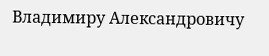Владимиру Александровичу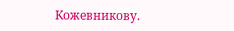Кожевникову.